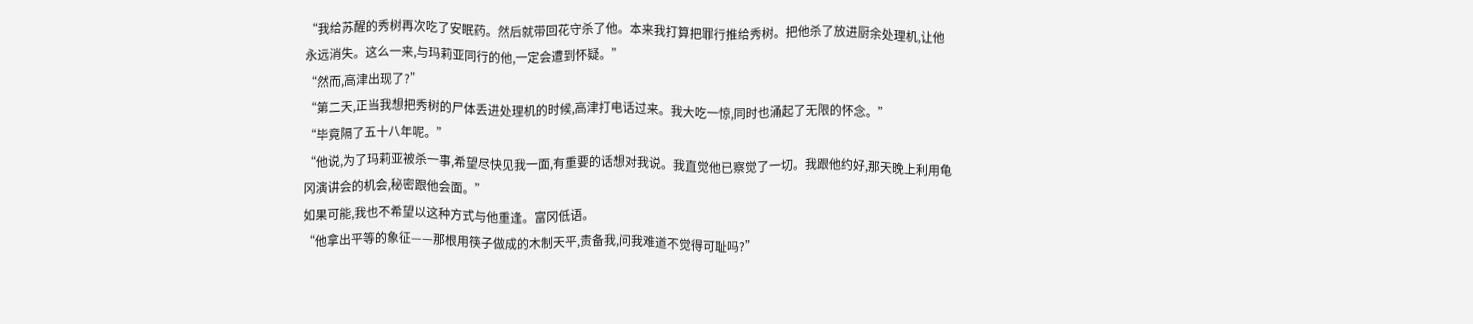“我给苏醒的秀树再次吃了安眠药。然后就带回花守杀了他。本来我打算把罪行推给秀树。把他杀了放进厨余处理机,让他永远消失。这么一来,与玛莉亚同行的他,一定会遭到怀疑。”
“然而,高津出现了?”
“第二天,正当我想把秀树的尸体丢进处理机的时候,高津打电话过来。我大吃一惊,同时也涌起了无限的怀念。”
“毕竟隔了五十八年呢。”
“他说,为了玛莉亚被杀一事,希望尽快见我一面,有重要的话想对我说。我直觉他已察觉了一切。我跟他约好,那天晚上利用龟冈演讲会的机会,秘密跟他会面。”
如果可能,我也不希望以这种方式与他重逢。富冈低语。
“他拿出平等的象征——那根用筷子做成的木制天平,责备我,问我难道不觉得可耻吗?”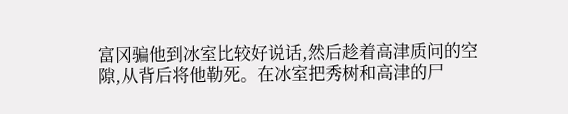富冈骗他到冰室比较好说话,然后趁着高津质问的空隙,从背后将他勒死。在冰室把秀树和高津的尸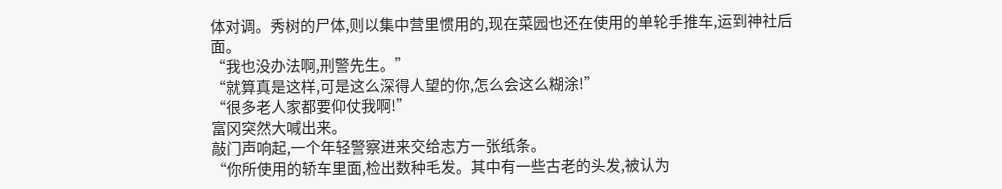体对调。秀树的尸体,则以集中营里惯用的,现在菜园也还在使用的单轮手推车,运到神社后面。
“我也没办法啊,刑警先生。”
“就算真是这样,可是这么深得人望的你,怎么会这么糊涂!”
“很多老人家都要仰仗我啊!”
富冈突然大喊出来。
敲门声响起,一个年轻警察进来交给志方一张纸条。
“你所使用的轿车里面,检出数种毛发。其中有一些古老的头发,被认为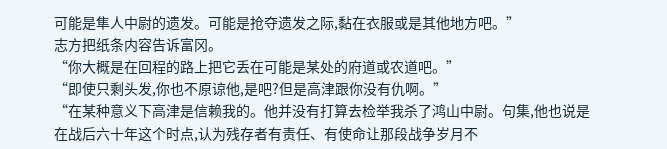可能是隼人中尉的遗发。可能是抢夺遗发之际,黏在衣服或是其他地方吧。”
志方把纸条内容告诉富冈。
“你大概是在回程的路上把它丢在可能是某处的府道或农道吧。”
“即使只剩头发,你也不原谅他,是吧?但是高津跟你没有仇啊。”
“在某种意义下高津是信赖我的。他并没有打算去检举我杀了鸿山中尉。句集,他也说是在战后六十年这个时点,认为残存者有责任、有使命让那段战争岁月不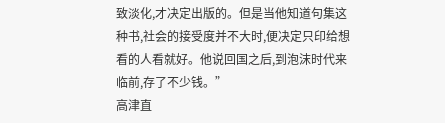致淡化,才决定出版的。但是当他知道句集这种书,社会的接受度并不大时,便决定只印给想看的人看就好。他说回国之后,到泡沫时代来临前,存了不少钱。”
高津直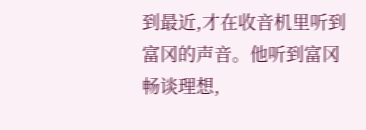到最近,才在收音机里听到富冈的声音。他听到富冈畅谈理想,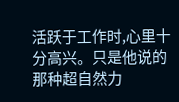活跃于工作时,心里十分高兴。只是他说的那种超自然力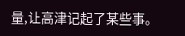量,让高津记起了某些事。